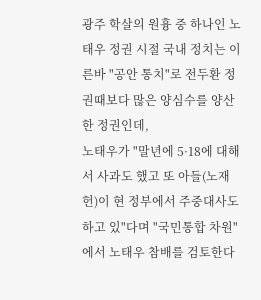광주 학살의 원흉 중 하나인 노태우 정권 시절 국내 정치는 이른바 "공안 통치"로 전두환 정권때보다 많은 양심수를 양산한 정권인데,
노태우가 "말년에 5·18에 대해서 사과도 했고 또 아들(노재헌)이 현 정부에서 주중대사도 하고 있"다며 "국민통합 차원"에서 노태우 참배를 검토한다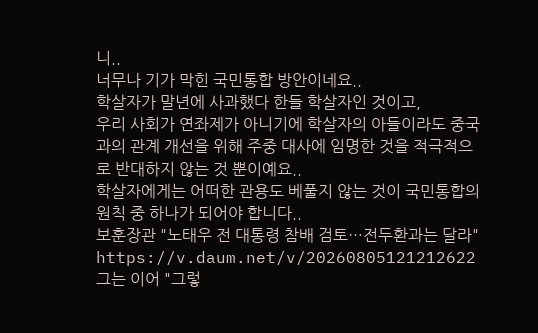니..
너무나 기가 막힌 국민통합 방안이네요..
학살자가 말년에 사과했다 한들 학살자인 것이고,
우리 사회가 연좌제가 아니기에 학살자의 아들이라도 중국과의 관계 개선을 위해 주중 대사에 임명한 것을 적극적으로 반대하지 않는 것 뿐이예요..
학살자에게는 어떠한 관용도 베풀지 않는 것이 국민통합의 원칙 중 하나가 되어야 합니다..
보훈장관 "노태우 전 대통령 참배 검토…전두환과는 달라"
https://v.daum.net/v/20260805121212622
그는 이어 "그렇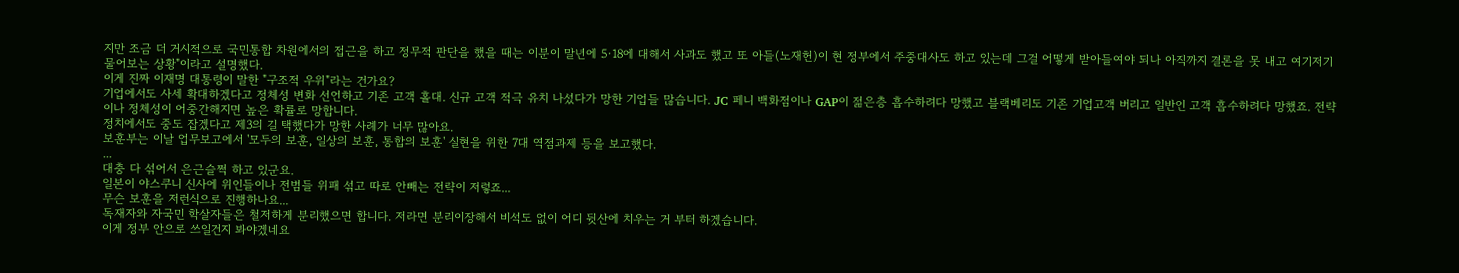지만 조금 더 거시적으로 국민통합 차원에서의 접근을 하고 정무적 판단을 했을 때는 이분이 말년에 5·18에 대해서 사과도 했고 또 아들(노재헌)이 현 정부에서 주중대사도 하고 있는데 그걸 어떻게 받아들여야 되나 아직까지 결론을 못 내고 여기저기 물어보는 상황"이라고 설명했다.
이게 진짜 이재명 대통령이 말한 "구조적 우위"라는 건가요?
기업에서도 사세 확대하겠다고 정체성 변화 선언하고 기존 고객 홀대. 신규 고객 적극 유치 나섰다가 망한 기업들 많습니다. JC 페니 백화점이나 GAP이 젊은층 흡수하려다 망했고 블랙베리도 기존 기업고객 버리고 일반인 고객 흡수하려다 망했죠. 전략이나 정체성이 어중간해지면 높은 확률로 망합니다.
정치에서도 중도 잡겠다고 제3의 길 택했다가 망한 사례가 너무 많아요.
보훈부는 이날 업무보고에서 '모두의 보훈, 일상의 보훈, 통합의 보훈' 실현을 위한 7대 역점과제 등을 보고했다.
...
대충 다 섞어서 은근슬쩍 하고 있군요.
일본이 야스쿠니 신사에 위인들이나 전범들 위패 섞고 따로 안빼는 전략이 저렇죠...
무슨 보훈을 저런식으로 진행하나요...
독재자와 자국민 학살자들은 철저하게 분리했으면 합니다. 저라면 분리이장해서 비석도 없이 어디 뒷산에 치우는 거 부터 하겠습니다.
이게 정부 안으로 쓰일건지 봐야겠네요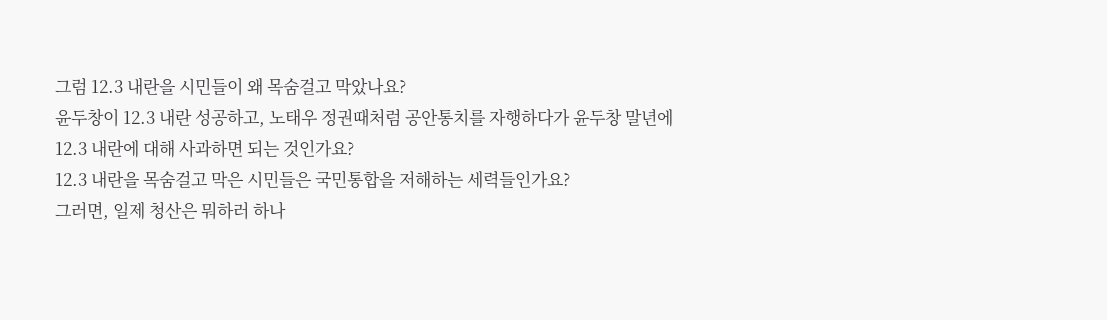그럼 12.3 내란을 시민들이 왜 목숨걸고 막았나요?
윤두창이 12.3 내란 성공하고, 노태우 정권때처럼 공안통치를 자행하다가 윤두창 말년에 12.3 내란에 대해 사과하면 되는 것인가요?
12.3 내란을 목숨걸고 막은 시민들은 국민통합을 저해하는 세력들인가요?
그러면, 일제 청산은 뭐하러 하나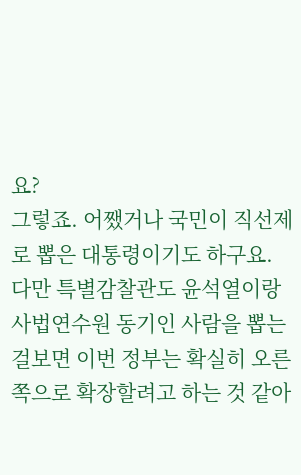요?
그렇죠. 어쨌거나 국민이 직선제로 뽑은 대통령이기도 하구요.
다만 특별감찰관도 윤석열이랑 사법연수원 동기인 사람을 뽑는 걸보면 이번 정부는 확실히 오른쪽으로 확장할려고 하는 것 같아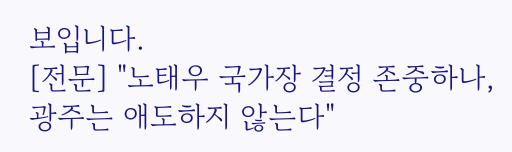보입니다.
[전문] "노태우 국가장 결정 존중하나, 광주는 애도하지 않는다"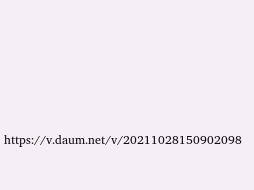https://v.daum.net/v/20211028150902098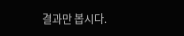결과만 봅시다.